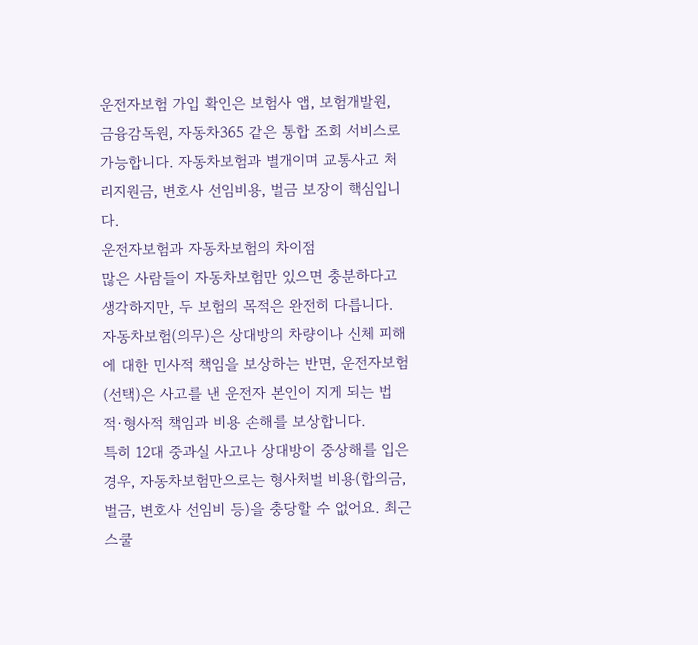운전자보험 가입 확인은 보험사 앱, 보험개발원, 금융감독원, 자동차365 같은 통합 조회 서비스로 가능합니다. 자동차보험과 별개이며 교통사고 처리지원금, 변호사 선임비용, 벌금 보장이 핵심입니다.
운전자보험과 자동차보험의 차이점
많은 사람들이 자동차보험만 있으면 충분하다고 생각하지만, 두 보험의 목적은 완전히 다릅니다.
자동차보험(의무)은 상대방의 차량이나 신체 피해에 대한 민사적 책임을 보상하는 반면, 운전자보험(선택)은 사고를 낸 운전자 본인이 지게 되는 법적·형사적 책임과 비용 손해를 보상합니다.
특히 12대 중과실 사고나 상대방이 중상해를 입은 경우, 자동차보험만으로는 형사처벌 비용(합의금, 벌금, 변호사 선임비 등)을 충당할 수 없어요. 최근 스쿨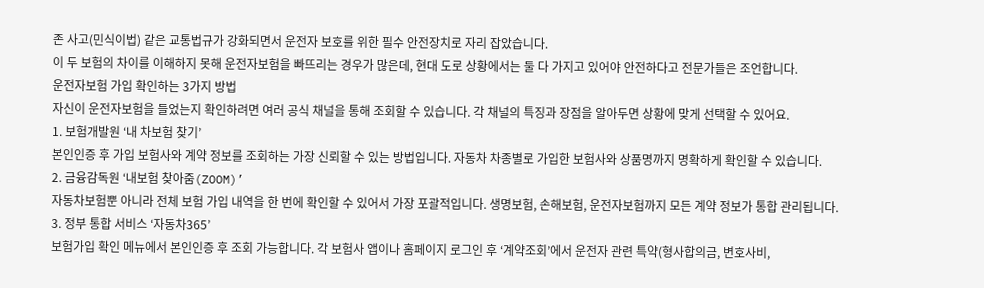존 사고(민식이법) 같은 교통법규가 강화되면서 운전자 보호를 위한 필수 안전장치로 자리 잡았습니다.
이 두 보험의 차이를 이해하지 못해 운전자보험을 빠뜨리는 경우가 많은데, 현대 도로 상황에서는 둘 다 가지고 있어야 안전하다고 전문가들은 조언합니다.
운전자보험 가입 확인하는 3가지 방법
자신이 운전자보험을 들었는지 확인하려면 여러 공식 채널을 통해 조회할 수 있습니다. 각 채널의 특징과 장점을 알아두면 상황에 맞게 선택할 수 있어요.
1. 보험개발원 ‘내 차보험 찾기’
본인인증 후 가입 보험사와 계약 정보를 조회하는 가장 신뢰할 수 있는 방법입니다. 자동차 차종별로 가입한 보험사와 상품명까지 명확하게 확인할 수 있습니다.
2. 금융감독원 ‘내보험 찾아줌(ZOOM)’
자동차보험뿐 아니라 전체 보험 가입 내역을 한 번에 확인할 수 있어서 가장 포괄적입니다. 생명보험, 손해보험, 운전자보험까지 모든 계약 정보가 통합 관리됩니다.
3. 정부 통합 서비스 ‘자동차365’
보험가입 확인 메뉴에서 본인인증 후 조회 가능합니다. 각 보험사 앱이나 홈페이지 로그인 후 ‘계약조회’에서 운전자 관련 특약(형사합의금, 변호사비,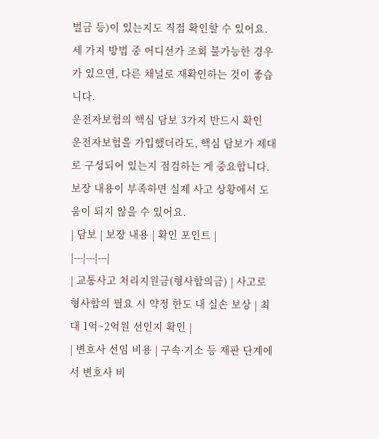벌금 등)이 있는지도 직접 확인할 수 있어요.
세 가지 방법 중 어디선가 조회 불가능한 경우가 있으면, 다른 채널로 재확인하는 것이 좋습니다.
운전자보험의 핵심 담보 3가지 반드시 확인
운전자보험을 가입했더라도, 핵심 담보가 제대로 구성되어 있는지 점검하는 게 중요합니다. 보장 내용이 부족하면 실제 사고 상황에서 도움이 되지 않을 수 있어요.
| 담보 | 보장 내용 | 확인 포인트 |
|---|---|---|
| 교통사고 처리지원금(형사합의금) | 사고로 형사합의 필요 시 약정 한도 내 실손 보상 | 최대 1억~2억원 선인지 확인 |
| 변호사 선임 비용 | 구속·기소 등 재판 단계에서 변호사 비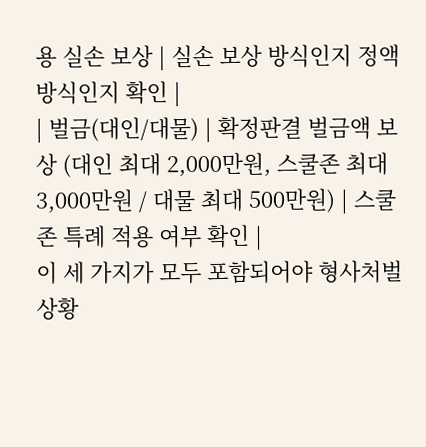용 실손 보상 | 실손 보상 방식인지 정액 방식인지 확인 |
| 벌금(대인/대물) | 확정판결 벌금액 보상 (대인 최대 2,000만원, 스쿨존 최대 3,000만원 / 대물 최대 500만원) | 스쿨존 특례 적용 여부 확인 |
이 세 가지가 모두 포함되어야 형사처벌 상황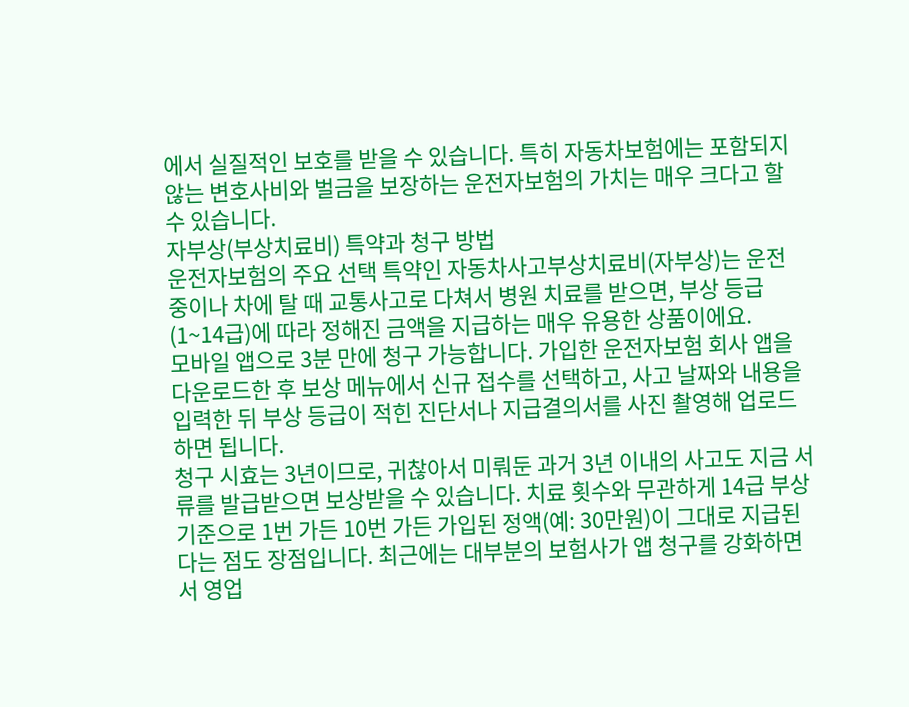에서 실질적인 보호를 받을 수 있습니다. 특히 자동차보험에는 포함되지 않는 변호사비와 벌금을 보장하는 운전자보험의 가치는 매우 크다고 할 수 있습니다.
자부상(부상치료비) 특약과 청구 방법
운전자보험의 주요 선택 특약인 자동차사고부상치료비(자부상)는 운전 중이나 차에 탈 때 교통사고로 다쳐서 병원 치료를 받으면, 부상 등급(1~14급)에 따라 정해진 금액을 지급하는 매우 유용한 상품이에요.
모바일 앱으로 3분 만에 청구 가능합니다. 가입한 운전자보험 회사 앱을 다운로드한 후 보상 메뉴에서 신규 접수를 선택하고, 사고 날짜와 내용을 입력한 뒤 부상 등급이 적힌 진단서나 지급결의서를 사진 촬영해 업로드하면 됩니다.
청구 시효는 3년이므로, 귀찮아서 미뤄둔 과거 3년 이내의 사고도 지금 서류를 발급받으면 보상받을 수 있습니다. 치료 횟수와 무관하게 14급 부상 기준으로 1번 가든 10번 가든 가입된 정액(예: 30만원)이 그대로 지급된다는 점도 장점입니다. 최근에는 대부분의 보험사가 앱 청구를 강화하면서 영업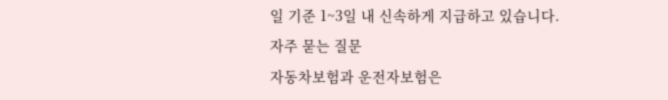일 기준 1~3일 내 신속하게 지급하고 있습니다.
자주 묻는 질문
자동차보험과 운전자보험은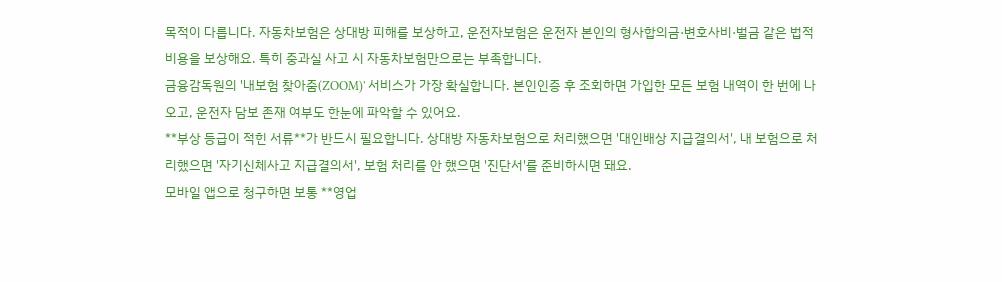목적이 다릅니다. 자동차보험은 상대방 피해를 보상하고, 운전자보험은 운전자 본인의 형사합의금·변호사비·벌금 같은 법적 비용을 보상해요. 특히 중과실 사고 시 자동차보험만으로는 부족합니다.
금융감독원의 '내보험 찾아줌(ZOOM)' 서비스가 가장 확실합니다. 본인인증 후 조회하면 가입한 모든 보험 내역이 한 번에 나오고, 운전자 담보 존재 여부도 한눈에 파악할 수 있어요.
**부상 등급이 적힌 서류**가 반드시 필요합니다. 상대방 자동차보험으로 처리했으면 '대인배상 지급결의서', 내 보험으로 처리했으면 '자기신체사고 지급결의서', 보험 처리를 안 했으면 '진단서'를 준비하시면 돼요.
모바일 앱으로 청구하면 보통 **영업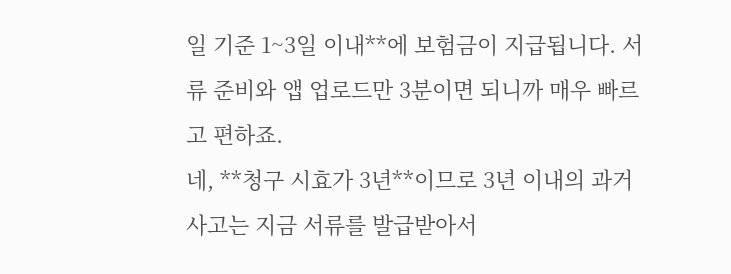일 기준 1~3일 이내**에 보험금이 지급됩니다. 서류 준비와 앱 업로드만 3분이면 되니까 매우 빠르고 편하죠.
네, **청구 시효가 3년**이므로 3년 이내의 과거 사고는 지금 서류를 발급받아서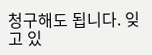청구해도 됩니다. 잊고 있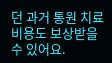던 과거 통원 치료 비용도 보상받을 수 있어요.